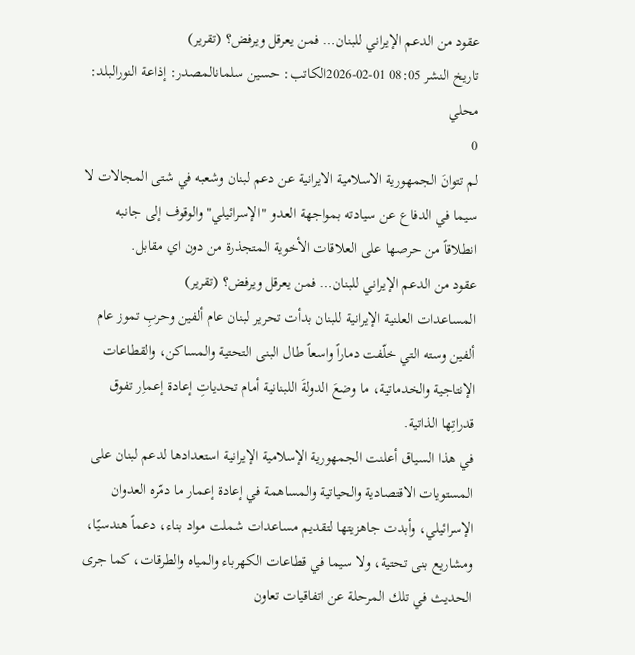عقود من الدعم الإيراني للبنان… فمن يعرقل ويرفض؟ (تقرير)
تاريخ النشر 08:05 01-02-2026الكاتب: حسين سلمانالمصدر: إذاعة النورالبلد: محلي
0
لم تتوانَ الجمهورية الاسلامية الايرانية عن دعم لبنان وشعبه في شتى المجالات لا سيما في الدفاع عن سيادته بمواجهة العدو "الإسرائيلي" والوقوف إلى جانبه انطلاقاً من حرصها على العلاقات الأخوية المتجذرة من دون اي مقابل.
عقود من الدعم الإيراني للبنان… فمن يعرقل ويرفض؟ (تقرير)
المساعدات العلنية الإيرانية للبنان بدأت تحرير لبنان عام ألفين وحربِ تموز عام ألفين وسته التي خلّفت دماراً واسعاً طال البنى التحتية والمساكن، والقطاعات الإنتاجية والخدماتية، ما وضعَ الدولةَ اللبنانية أمام تحدياتِ إعادة إعماِر تفوق قدراتِها الذاتية.
في هذا السياق أعلنت الجمهورية الإسلامية الإيرانية استعدادها لدعم لبنان على المستويات الاقتصادية والحياتية والمساهمة في إعادة إعمار ما دمّره العدوان الإسرائيلي، وأبدت جاهزيتها لتقديم مساعدات شملت مواد بناء، دعماً هندسيًا، ومشاريع بنى تحتية، ولا سيما في قطاعات الكهرباء والمياه والطرقات، كما جرى الحديث في تلك المرحلة عن اتفاقيات تعاون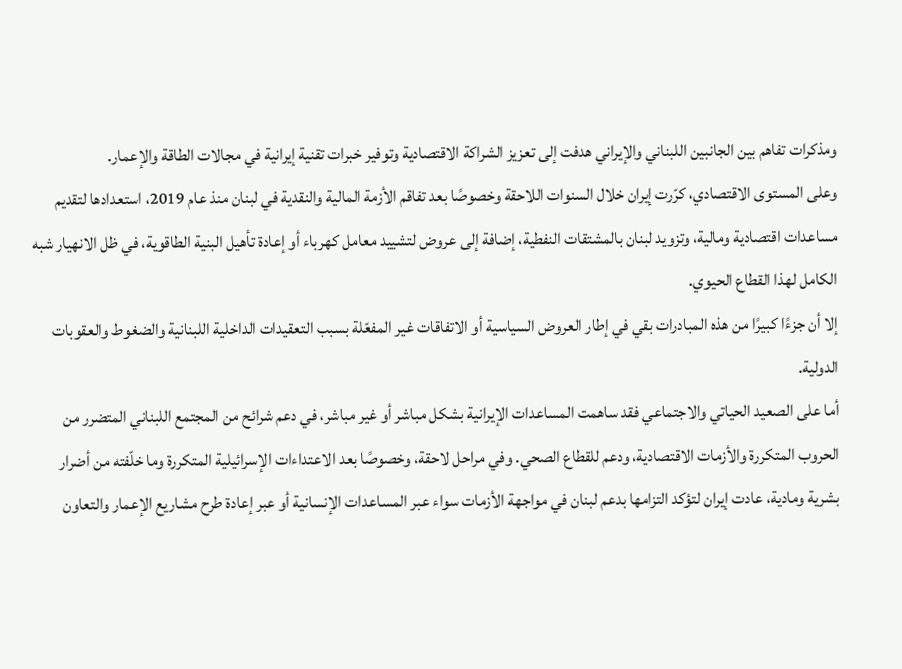ومذكرات تفاهم بين الجانبين اللبناني والإيراني هدفت إلى تعزيز الشراكة الاقتصادية وتوفير خبرات تقنية إيرانية في مجالات الطاقة والإعمار.
وعلى المستوى الاقتصادي، كرّرت إيران خلال السنوات اللاحقة وخصوصًا بعد تفاقم الأزمة المالية والنقدية في لبنان منذ عام 2019، استعدادها لتقديم مساعدات اقتصادية ومالية، وتزويد لبنان بالمشتقات النفطية، إضافة إلى عروض لتشييد معامل كهرباء أو إعادة تأهيل البنية الطاقوية، في ظل الانهيار شبه الكامل لهذا القطاع الحيوي.
إلا أن جزءًا كبيرًا من هذه المبادرات بقي في إطار العروض السياسية أو الاتفاقات غير المفعّلة بسبب التعقيدات الداخلية اللبنانية والضغوط والعقوبات الدولية.
أما على الصعيد الحياتي والاجتماعي فقد ساهمت المساعدات الإيرانية بشكل مباشر أو غير مباشر، في دعم شرائح من المجتمع اللبناني المتضرر من الحروب المتكررة والأزمات الاقتصادية، ودعم للقطاع الصحي. وفي مراحل لاحقة، وخصوصًا بعد الاعتداءات الإسرائيلية المتكررة وما خلّفته من أضرار بشرية ومادية، عادت إيران لتؤكد التزامها بدعم لبنان في مواجهة الأزمات سواء عبر المساعدات الإنسانية أو عبر إعادة طرح مشاريع الإعمار والتعاون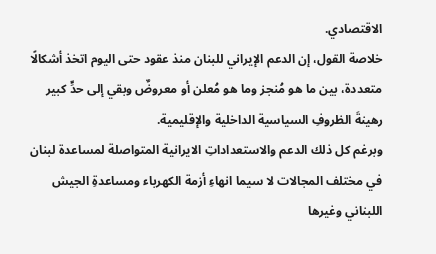الاقتصادي.
خلاصة القول، إن الدعم الإيراني للبنان منذ عقود حتى اليوم اتخذ أشكالًا متعددة، بين ما هو مُنجز وما هو مُعلن أو معروضٌ وبقي إلى حدٍّ كبير رهينةَ الظروفِ السياسية الداخلية والإقليمية.
وبرغم كل ذلك الدعم والاستعداداتِ الايرانية المتواصلة لمساعدة لبنان في مختلف المجالات لا سيما انهاءِ أزمة الكهرباء ومساعدةِ الجيش اللبناني وغيرها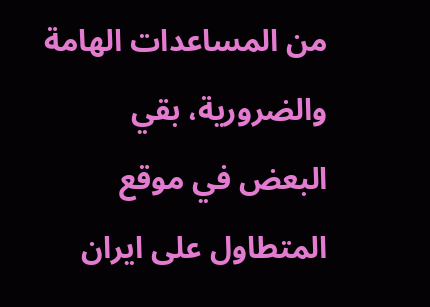من المساعدات الهامة والضرورية، بقي البعض في موقع المتطاول على ايران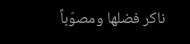ناكر فضلها ومصوّباً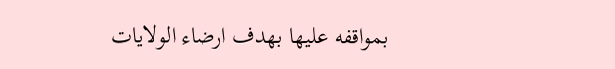بمواقفه عليها بهدف ارضاء الولايات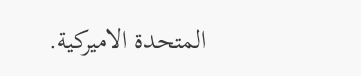المتحدة الاميركية.